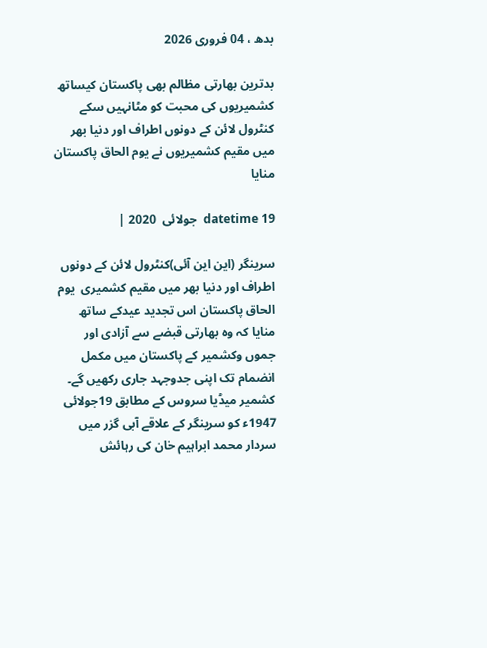بدھ ، 04 فروری 2026

بدترین بھارتی مظالم بھی پاکستان کیساتھ کشمیریوں کی محبت کو مٹانہیں سکے کنٹرول لائن کے دونوں اطراف اور دنیا بھر میں مقیم کشمیریوں نے یوم الحاق پاکستان منایا

datetime 19  جولائی  2020 |

سرینگر (این این آئی)کنٹرول لائن کے دونوں اطراف اور دنیا بھر میں مقیم کشمیری  یوم الحاق پاکستان اس تجدید عیدکے ساتھ منایا کہ وہ بھارتی قبضے سے آزادی اور جموں وکشمیر کے پاکستان میں مکمل انضمام تک اپنی جدوجہد جاری رکھیں گے۔ کشمیر میڈیا سروس کے مطابق 19جولائی 1947ء کو سرینگر کے علاقے آبی گزر میں سردار محمد ابراہیم خان کی رہائش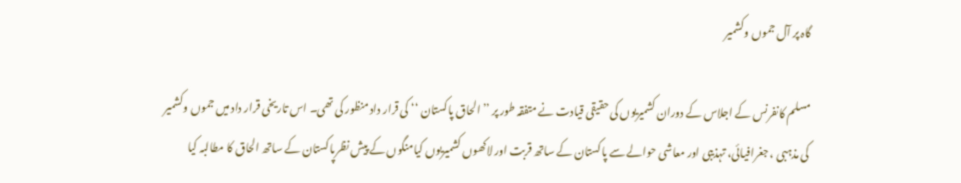گاہ پر آل جموں وکشمیر

مسلم کانفرنس کے اجلاس کے دوران کشمیریوں کی حقیقی قیادت نے متفقہ طور پر ’’الحاق پاکستان ‘‘ کی قرار داد منظور کی تھی۔ اس تاریخی قرار داد میں جموں وکشمیر کی مذہبی ، جغرافیائی، تہذیبی اور معاشی حوالے سے پاکستان کے ساتھ قربت اور لاکھوں کشمیریوں کیامنگوں کے پیش نظرپاکستان کے ساتھ الحاق کا مطالبہ کیا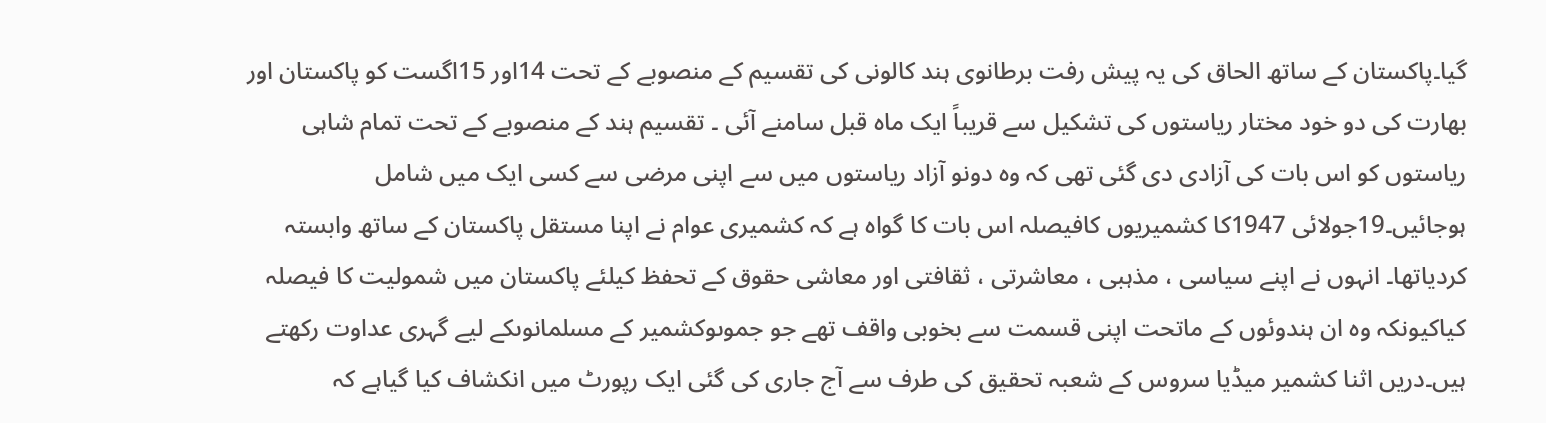گیا۔پاکستان کے ساتھ الحاق کی یہ پیش رفت برطانوی ہند کالونی کی تقسیم کے منصوبے کے تحت 14اور 15اگست کو پاکستان اور بھارت کی دو خود مختار ریاستوں کی تشکیل سے قریباً ایک ماہ قبل سامنے آئی ۔ تقسیم ہند کے منصوبے کے تحت تمام شاہی ریاستوں کو اس بات کی آزادی دی گئی تھی کہ وہ دونو آزاد ریاستوں میں سے اپنی مرضی سے کسی ایک میں شامل ہوجائیں۔19جولائی 1947کا کشمیریوں کافیصلہ اس بات کا گواہ ہے کہ کشمیری عوام نے اپنا مستقل پاکستان کے ساتھ وابستہ کردیاتھا۔ انہوں نے اپنے سیاسی ، مذہبی ، معاشرتی ، ثقافتی اور معاشی حقوق کے تحفظ کیلئے پاکستان میں شمولیت کا فیصلہ کیاکیونکہ وہ ان ہندوئوں کے ماتحت اپنی قسمت سے بخوبی واقف تھے جو جموںوکشمیر کے مسلمانوںکے لیے گہری عداوت رکھتے ہیں۔دریں اثنا کشمیر میڈیا سروس کے شعبہ تحقیق کی طرف سے آج جاری کی گئی ایک رپورٹ میں انکشاف کیا گیاہے کہ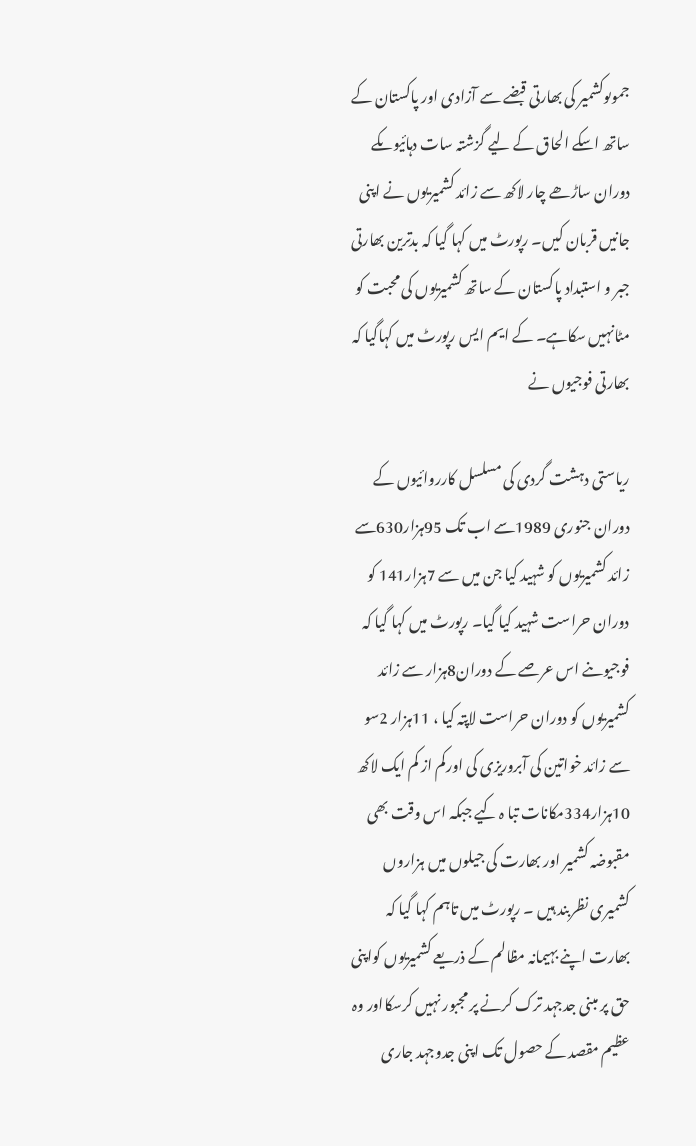جموںوکشمیر کی بھارتی قبضے سے آزادی اور پاکستان کے ساتھ اسکے الحاق کے لیے گزشتہ سات دہائیوںکے دوران ساڑھے چار لاکھ سے زائد کشمیریوں نے اپنی جانیں قربان کیں۔ رپورٹ میں کہا گیا کہ بدترین بھارتی جبر و استبداد پاکستان کے ساتھ کشمیریوں کی محبت کو مٹانہیں سکاہے۔ کے ایم ایس رپورٹ میں کہاگیا کہ بھارتی فوجیوں نے

ریاستی دہشت گردی کی مسلسل کارروائیوں کے دوران جنوری 1989سے اب تک 95ہزار630سے زائد کشمیریوں کو شہید کیا جن میں سے 7ہزار141 کو دوران حراست شہید کیا گیا۔ رپورٹ میں کہا گیا کہ فوجیوںنے اس عرصے کے دوران8ہزار سے زائد کشمیریوں کو دوران حراست لاپتہ کیا ، 11ہزار 2سو سے زائد خواتین کی آبروریزی کی اورکم از کم ایک لاکھ 10ہزار334مکانات تبا ہ کیے جبکہ اس وقت بھی مقبوضہ کشمیر اور بھارت کی جیلوں میں ہزاروں کشمیری نظربند ہیں ۔ رپورٹ میں تاہم کہا گیا کہ بھارت اپنے بہیمانہ مظالم کے ذریعے کشمیریوں کواپنی حق پر مبنی جدجہد ترک کرنے پر مجبور نہیں کرسکااور وہ عظیم مقصد کے حصول تک اپنی جدوجہد جاری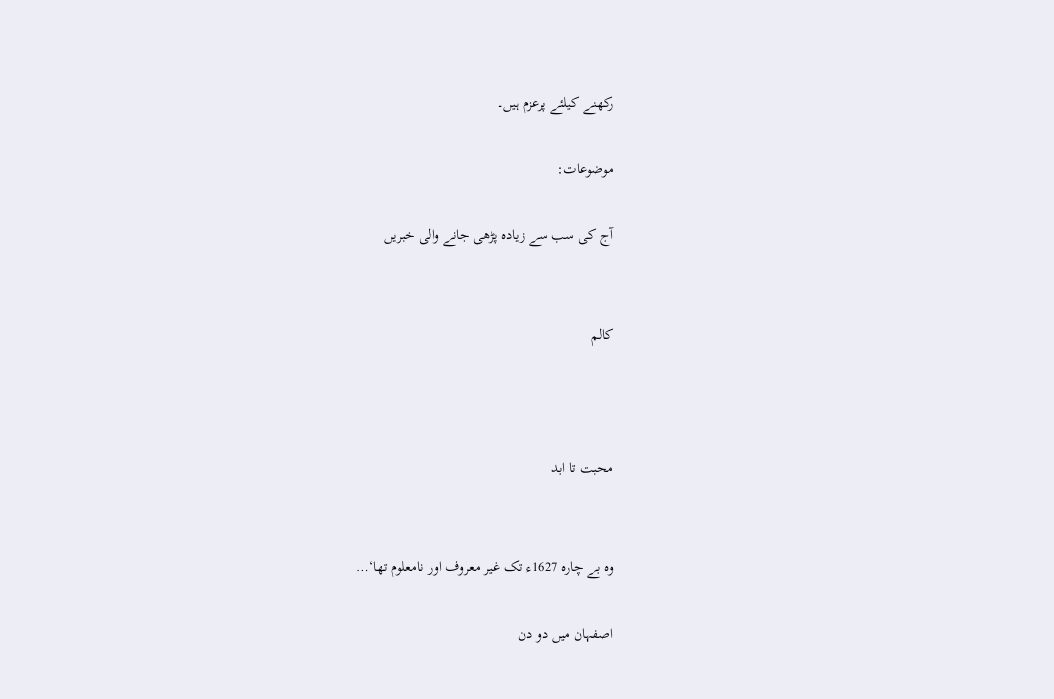رکھنے کیلئے پرعزم ہیں۔

موضوعات:

آج کی سب سے زیادہ پڑھی جانے والی خبریں


کالم



محبت تا ابد


وہ بے چارہ 1627ء تک غیر معروف اور نامعلوم تھا‘…

اصفہان میں دو دن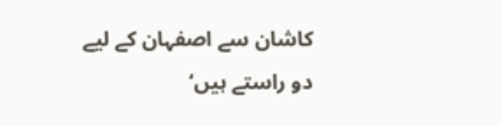کاشان سے اصفہان کے لیے دو راستے ہیں‘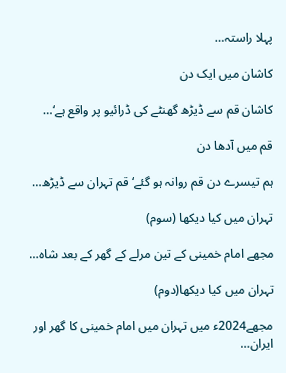پہلا راستہ…

کاشان میں ایک دن

کاشان قم سے ڈیڑھ گھنٹے کی ڈرائیو پر واقع ہے‘…

قم میں آدھا دن

ہم تیسرے دن قم روانہ ہو گئے‘ قم تہران سے ڈیڑھ…

تہران میں کیا دیکھا (سوم)

مجھے امام خمینی کے تین مرلے کے گھر کے بعد شاہ…

تہران میں کیا دیکھا(دوم)

مجھے2024ء میں تہران میں امام خمینی کا گھر اور ایران…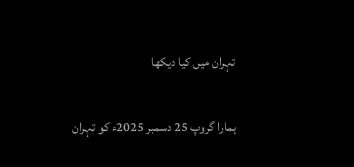تہران میں کیا دیکھا

ہمارا گروپ 25 دسمبر 2025ء کو تہران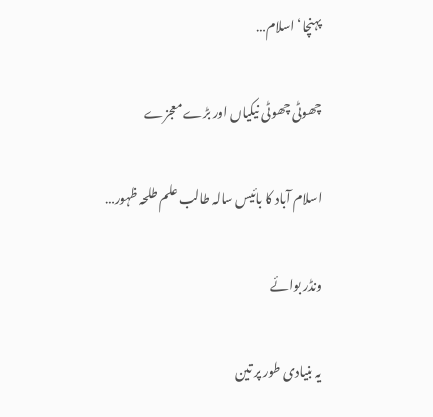پہنچا‘ اسلام…

چھوٹی چھوٹی نیکیاں اور بڑے معجزے

اسلام آباد کا بائیس سالہ طالب علم طلحہ ظہور…

ونڈر بوائے

یہ بنیادی طور پر تین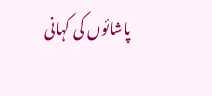پاشائوں کی کہانی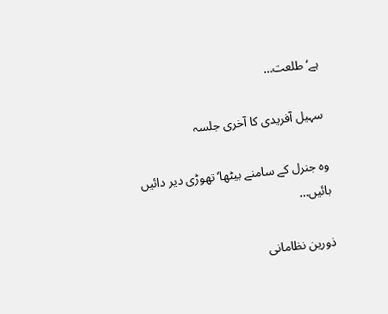ہے‘ طلعت…

سہیل آفریدی کا آخری جلسہ

وہ جنرل کے سامنے بیٹھا‘ تھوڑی دیر دائیں بائیں…

ذورین نظامانی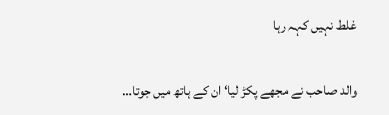غلط نہیں کہہ رہا

والد صاحب نے مجھے پکڑ لیا‘ ان کے ہاتھ میں جوتا…